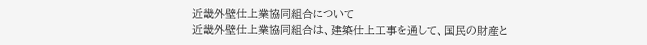近畿外壁仕上業協同組合について
近畿外壁仕上業協同組合は、建築仕上工事を通して、国民の財産と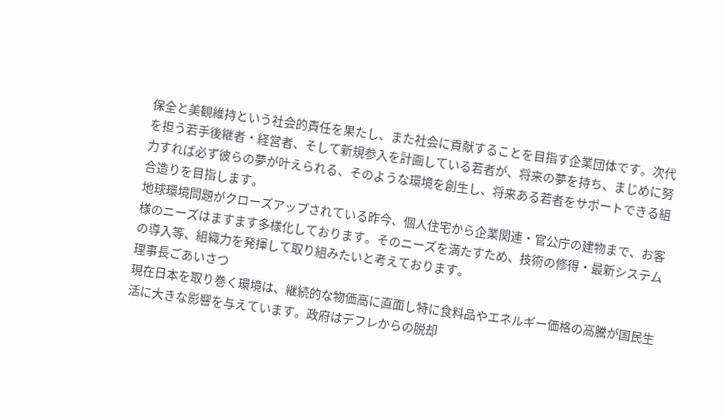保全と美観維持という社会的責任を果たし、また社会に貢献することを目指す企業団体です。次代を担う若手後継者・経営者、そして新規参入を計画している若者が、将来の夢を持ち、まじめに努力すれば必ず彼らの夢が叶えられる、そのような環境を創生し、将来ある若者をサポートできる組合造りを目指します。
地球環境問題がクローズアップされている昨今、個人住宅から企業関連・官公庁の建物まで、お客様のニーズはますます多様化しております。そのニーズを満たすため、技術の修得・最新システムの導入等、組織力を発揮して取り組みたいと考えております。
理事長ごあいさつ
現在日本を取り巻く環境は、継続的な物価高に直面し特に食料品やエネルギー価格の高騰が国民生活に大きな影響を与えています。政府はデフレからの脱却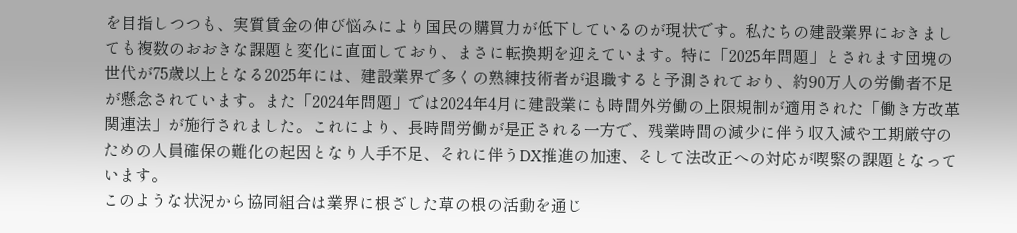を目指しつつも、実質賃金の伸び悩みにより国民の購買力が低下しているのが現状です。私たちの建設業界におきましても複数のおおきな課題と変化に直面しており、まさに転換期を迎えています。特に「2025年問題」とされます団塊の世代が75歳以上となる2025年には、建設業界で多くの熟練技術者が退職すると予測されており、約90万人の労働者不足が懸念されています。また「2024年問題」では2024年4月に建設業にも時間外労働の上限規制が適用された「働き方改革関連法」が施行されました。これにより、長時間労働が是正される一方で、残業時間の減少に伴う収入減や工期厳守のための人員確保の難化の起因となり人手不足、それに伴うDX推進の加速、そして法改正への対応が喫緊の課題となっています。
このような状況から協同組合は業界に根ざした草の根の活動を通じ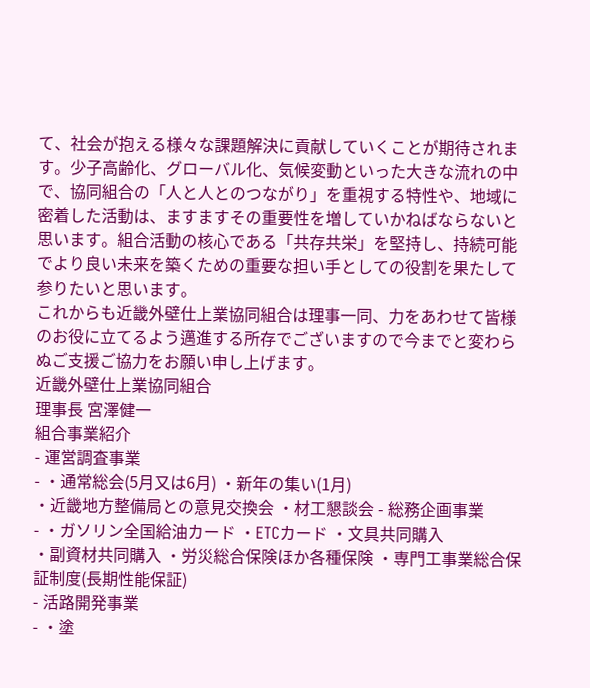て、社会が抱える様々な課題解決に貢献していくことが期待されます。少子高齢化、グローバル化、気候変動といった大きな流れの中で、協同組合の「人と人とのつながり」を重視する特性や、地域に密着した活動は、ますますその重要性を増していかねばならないと思います。組合活動の核心である「共存共栄」を堅持し、持続可能でより良い未来を築くための重要な担い手としての役割を果たして参りたいと思います。
これからも近畿外壁仕上業協同組合は理事一同、力をあわせて皆様のお役に立てるよう邁進する所存でございますので今までと変わらぬご支援ご協力をお願い申し上げます。
近畿外壁仕上業協同組合
理事長 宮澤健一
組合事業紹介
- 運営調査事業
- ・通常総会(5月又は6月) ・新年の集い(1月)
・近畿地方整備局との意見交換会 ・材工懇談会 - 総務企画事業
- ・ガソリン全国給油カード ・ETCカード ・文具共同購入
・副資材共同購入 ・労災総合保険ほか各種保険 ・専門工事業総合保証制度(長期性能保証)
- 活路開発事業
- ・塗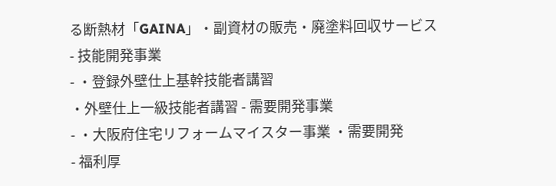る断熱材「GAINA」・副資材の販売・廃塗料回収サービス
- 技能開発事業
- ・登録外壁仕上基幹技能者講習
・外壁仕上一級技能者講習 - 需要開発事業
- ・大阪府住宅リフォームマイスター事業 ・需要開発
- 福利厚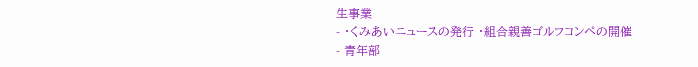生事業
- ・くみあいニュースの発行 ・組合親善ゴルフコンペの開催
- 青年部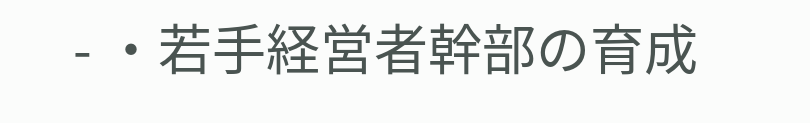- ・若手経営者幹部の育成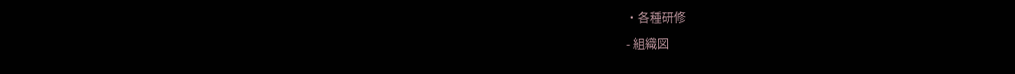・各種研修
- 組織図